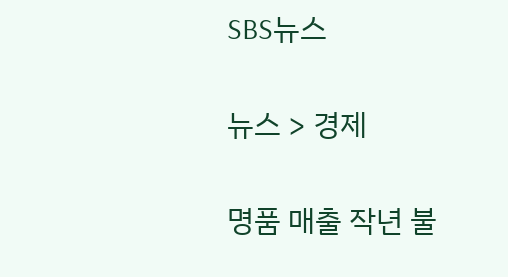SBS뉴스

뉴스 > 경제

명품 매출 작년 불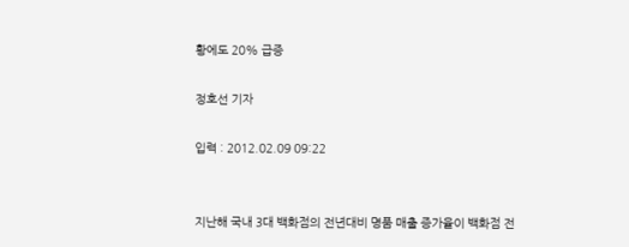황에도 20% 급증

정호선 기자

입력 : 2012.02.09 09:22


지난해 국내 3대 백화점의 전년대비 명품 매출 증가율이 백화점 전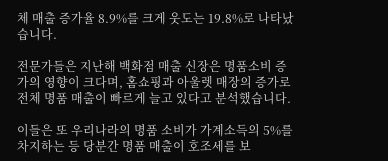체 매출 증가율 8.9%를 크게 웃도는 19.8%로 나타났습니다.

전문가들은 지난해 백화점 매출 신장은 명품소비 증가의 영향이 크다며, 홈쇼핑과 아울렛 매장의 증가로 전체 명품 매출이 빠르게 늘고 있다고 분석했습니다.

이들은 또 우리나라의 명품 소비가 가계소득의 5%를 차지하는 등 당분간 명품 매출이 호조세를 보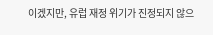이겠지만, 유럽 재정 위기가 진정되지 않으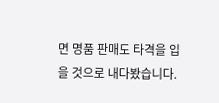면 명품 판매도 타격을 입을 것으로 내다봤습니다.